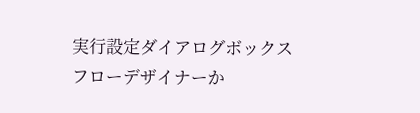実行設定ダイアログボックス
フローデザイナーか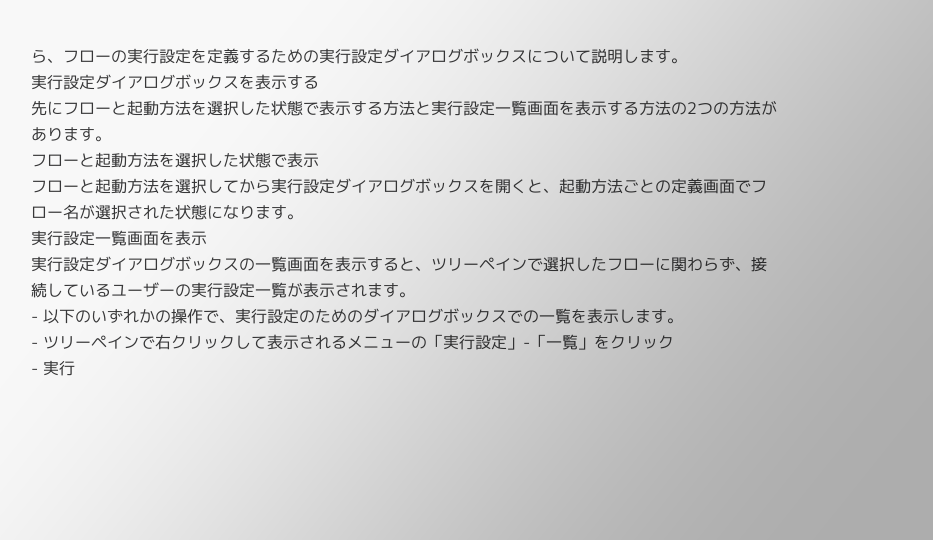ら、フローの実行設定を定義するための実行設定ダイアログボックスについて説明します。
実行設定ダイアログボックスを表示する
先にフローと起動方法を選択した状態で表示する方法と実行設定一覧画面を表示する方法の2つの方法があります。
フローと起動方法を選択した状態で表示
フローと起動方法を選択してから実行設定ダイアログボックスを開くと、起動方法ごとの定義画面でフロー名が選択された状態になります。
実行設定一覧画面を表示
実行設定ダイアログボックスの一覧画面を表示すると、ツリーペインで選択したフローに関わらず、接続しているユーザーの実行設定一覧が表示されます。
- 以下のいずれかの操作で、実行設定のためのダイアログボックスでの一覧を表示します。
- ツリーペインで右クリックして表示されるメニューの「実行設定」-「一覧」をクリック
- 実行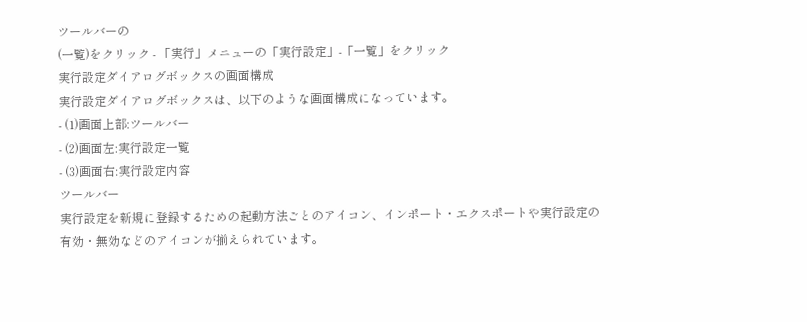ツールバーの
(一覧)をクリック - 「実行」メニューの「実行設定」-「一覧」をクリック
実行設定ダイアログボックスの画面構成
実行設定ダイアログボックスは、以下のような画面構成になっています。
- (1)画面上部:ツールバー
- (2)画面左:実行設定一覧
- (3)画面右:実行設定内容
ツールバー
実行設定を新規に登録するための起動方法ごとのアイコン、インポート・エクスポートや実行設定の有効・無効などのアイコンが揃えられています。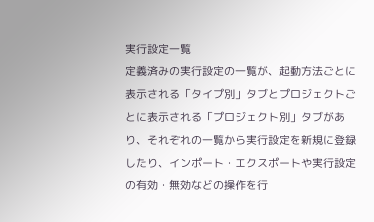実行設定一覧
定義済みの実行設定の一覧が、起動方法ごとに表示される「タイプ別」タブとプロジェクトごとに表示される「プロジェクト別」タブがあり、それぞれの一覧から実行設定を新規に登録したり、インポート・エクスポートや実行設定の有効・無効などの操作を行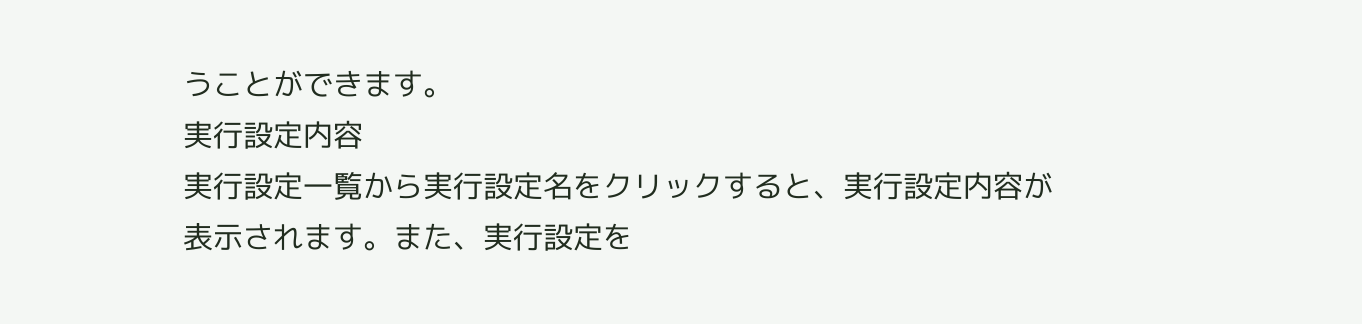うことができます。
実行設定内容
実行設定一覧から実行設定名をクリックすると、実行設定内容が表示されます。また、実行設定を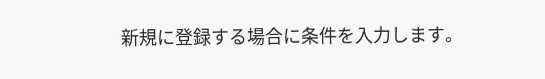新規に登録する場合に条件を入力します。